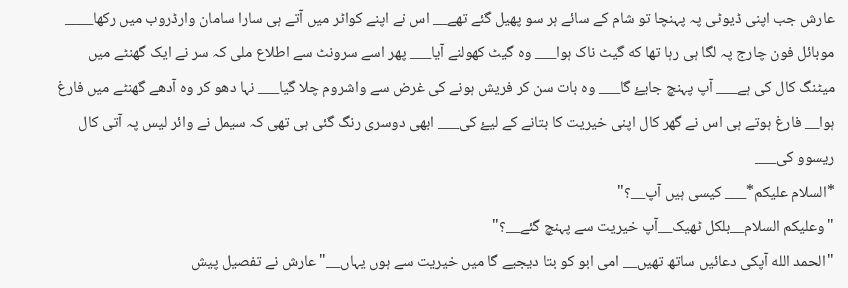عارش جب اپنی ڈیوٹی پہ پہنچا تو شام کے سائے ہر سو پھیل گئے تھے__ اس نے اپنے کواٹر میں آتے ہی سارا سامان وارڈروب میں رکھا____ موبائل فون چارج پہ لگا ہی رہا تھا که گیٹ ناک ہوا___ وه گیٹ کھولنے آیا___ پھر اسے سرونٹ سے اطلاع ملی کہ سر نے ایک گھنٹے میں میٹنگ کال کی ہے___ آپ پہنچ جایۓ گا___ وه بات سن کر فریش ہونے کی غرض سے واشروم چلا گیا___ نہا دھو کر وه آدھے گھنٹے میں فارغ ہوا__ فارغ ہوتے ہی اس نے گھر کال اپنی خیریت کا بتانے کے لیۓ کی___ ابھی دوسری رنگ گئی ہی تھی کہ سیمل نے وائر لیس پہ آتی کال ریسوو کی___
*السلام علیکم*___ کیسی ہیں آپ__؟"
"وعلیکم السلام__بلکل ٹھیک__آپ خیریت سے پہنچ گئے__؟"
"الحمد الله آپکی دعائیں ساتھ تھیں__ امی ابو کو بتا دیجیے گا میں خیریت سے ہوں یہاں__"عارش نے تفصیل پیش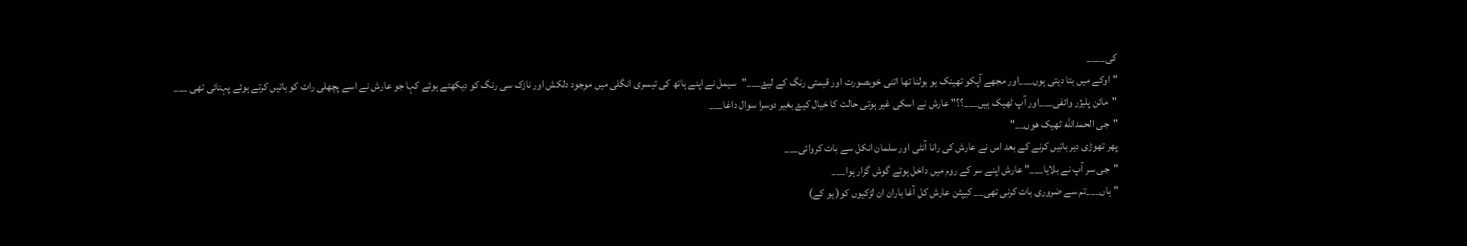کی____
"اوکے میں بتا دیتی ہوں___اور مجھے آپکو تھینک یو بولنا تھا اتنی خوبصورت اور قیمتی رنگ کے لیۓ___"سیمل نے اپنے ہاتھ کی تیسری انگلی میں موجود دلکش اور نازک سی رنگ کو دیکھتے ہوئے کہا جو عارش نے اسے پچھلی رات کو باتیں کرتے ہوئے پہنائی تھی ___
"مائن پلیژر وائفی___اور آپ ٹھیک ہیں___؟؟" عارش نے اسکی غیر ہوتی حالت کا خیال کیۓ بغیر دوسرا سوال داغا___
"جی الحمدالله ٹھیک ھوں__"
پھر تھوڑی دیر باتیں کرنے کے بعد اس نے عارش کی رانا آنٹی اور سلمان انکل سے بات کروائی___
"جی سر آپ نے بلایا___" عارش اپنے سر کے روم میں داخل ہوتے گوش گزار ہوا___
"ہاں___تم سے ضروری بات کرنی تھی__ کیپٹن عارش کل آغا باران ان لڑکیوں کو( یو کے)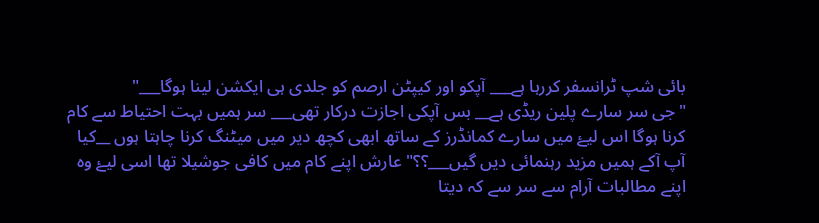بائی شپ ٹرانسفر کررہا ہے___ آپکو اور کیپٹن ارصم کو جلدی ہی ایکشن لینا ہوگا___"
"جی سر سارے پلین ریڈی ہے__ بس آپکی اجازت درکار تھی___ سر ہمیں بہت احتیاط سے کام کرنا ہوگا اس لیۓ میں سارے کمانڈرز کے ساتھ ابھی کچھ دیر میں میٹنگ کرنا چاہتا ہوں __کیا آپ آکے ہمیں مزید رہنمائی دیں گیں___؟؟" عارش اپنے کام میں کافی جوشیلا تھا اسی لیۓ وه اپنے مطالبات آرام سے سر سے کہ دیتا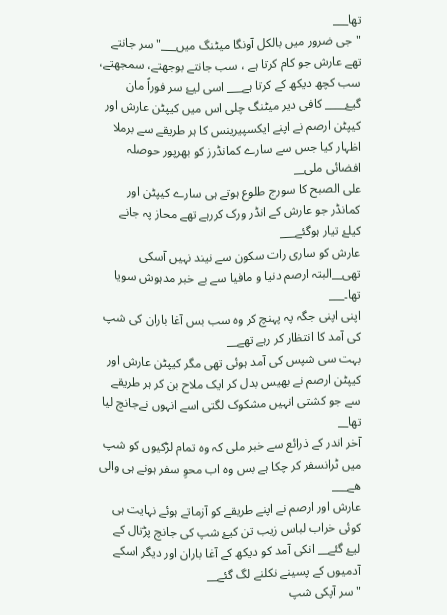تھا___
"جی ضرور میں بالکل آونگا میٹنگ میں___"سر جانتے تھے عارش جو کام کرتا ہے ، سب جانتے بوجھتے، سمجھتے، سب کچھ دیکھ کے کرتا ہے___ اسی لیۓ سر فوراً مان گیۓ____ کافی دیر میٹنگ چلی اس میں کیپٹن عارش اور کیپٹن ارصم نے اپنے ایکسپیرینس کا ہر طریقے سے برملا اظہار کیا جس سے سارے کمانڈرز کو بھرپور حوصلہ افضائی ملی__
علی الصبح کا سورج طلوع ہوتے ہی سارے کیپٹن اور کمانڈر جو عارش کے انڈر ورک کررہے تھے محاز پہ جانے کیلۓ تیار ہوگئے___
عارش کو ساری رات سکون سے نیند نہیں آسکی تھی__البتہ ارصم دنیا و مافیا سے بے خبر مدہوش سویا تھا۔___
اپنی اپنی جگہ پہ پہنچ کر وه سب بس آغا باران کی شپ کی آمد کا انتظار کر رہے تھے__
بہت سی شپس کی آمد ہوئی تھی مگر کیپٹن عارش اور کیپٹن ارصم نے بھیس بدل کر ایک ملاح بن کر ہر طریقے سے جو کشتی انہیں مشکوک لگتی اسے انہوں نےجانچ لیا تھا__
آخر اندر کے ذرائع سے خبر ملی کہ وه تمام لڑکیوں کو شپ میں ٹرانسفر کر چکا ہے بس وه اب محوِ سفر ہونے ہی والی ھے___
عارش اور ارصم نے اپنے طریقے کو آزماتے ہوئے نہایت ہی کوئی خراب لباس زیب تن کیۓ شپ کی جانچ پڑتال کے لیۓ گئے__ انکی آمد کو دیکھ کے آغا باران اور دیگر اسکے آدمیوں کے پسینے نکلنے لگ گئے__
"سر آپکی شپ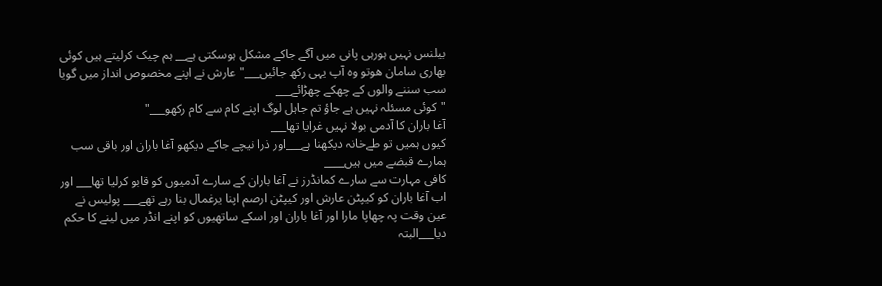بیلنس نہیں ہورہی پانی میں آگے جاکے مشکل ہوسکتی ہے__ ہم چیک کرلیتے ہیں کوئی بھاری سامان ھوتو وه آپ یہی رکھ جائیں___" عارش نے اپنے مخصوص انداز میں گویا سب سننے والوں کے چھکے چھڑائے___
"کوئی مسئلہ نہیں ہے جاؤ تم جاہل لوگ اپنے کام سے کام رکھو___"
آغا باران کا آدمی بولا نہیں غرایا تھا___
کیوں ہمیں تو طےخانہ دیکھنا ہے___اور ذرا نیچے جاکے دیکھو آغا باران اور باقی سب ہمارے قبضے میں ہیں____
کافی مہارت سے سارے کمانڈرز نے آغا باران کے سارے آدمیوں کو قابو کرلیا تھا___ اور اب آغا باران کو کیپٹن عارش اور کیپٹن ارصم اپنا یرغمال بنا رہے تھے___ پولیس نے عین وقت پہ چھاپا مارا اور آغا باران اور اسکے ساتھیوں کو اپنے انڈر میں لینے کا حکم دیا___البتہ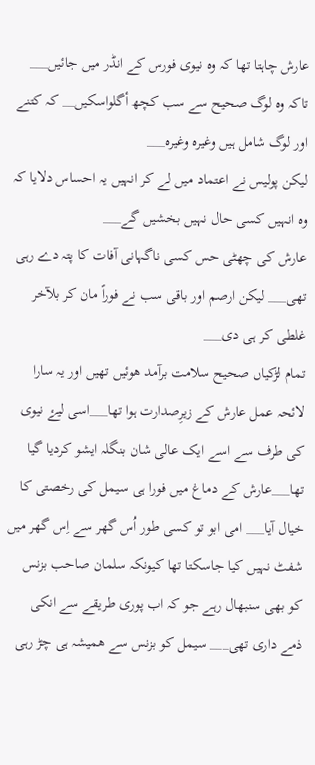عارش چاہتا تھا کہ وه نیوی فورس کے انڈر میں جائیں___ تاکہ وه لوگ صحیح سے سب کچھ أگلواسکیں__ کہ کتنے اور لوگ شامل ہیں وغیره وغیره___
لیکن پولیس نے اعتماد میں لے کر انہیں یہ احساس دلایا کہ وه انہیں کسی حال نہیں بخشیں گے___
عارش کی چھٹی حس کسی ناگہانی آفات کا پتہ دے رہی تھی___ لیکن ارصم اور باقی سب نے فوراً مان کر بلآخر غلطی کر ہی دی___
تمام لڑکیاں صحیح سلامت برآمد ھوئیں تھیں اور یہ سارا لائحہ عمل عارش کے زیرِصدارت ہوا تھا___اسی لیۓ نیوی کی طرف سے اسے ایک عالی شان بنگلہ ایشو کردیا گیا تھا___عارش کے دماغ میں فورا ہی سیمل کی رخصتی کا خیال آیا___ امی ابو تو کسی طور اُس گھر سے اِس گھر میں شفٹ نہیں کیا جاسکتا تھا کیونکہ سلمان صاحب بزنس کو بھی سنبھال رہے جو کہ اب پوری طریقے سے انکی ذمے داری تھی___ سیمل کو بزنس سے ھمیشہ ہی چڑ رہی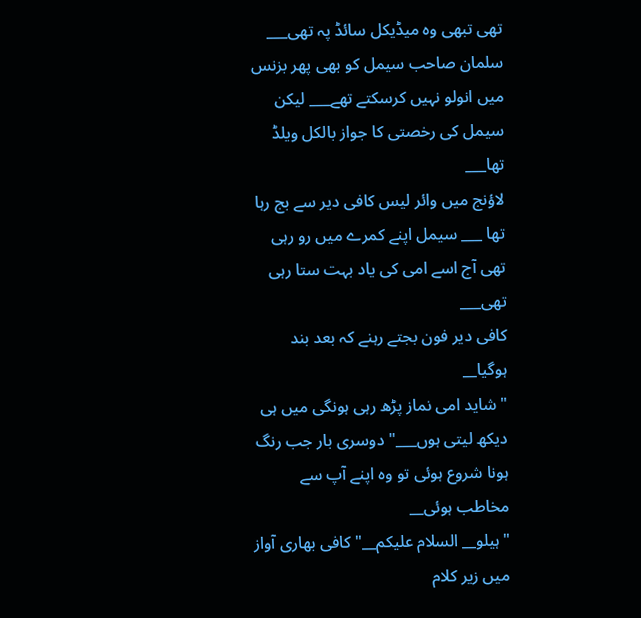تھی تبھی وه میڈیکل سائڈ پہ تھی___ سلمان صاحب سیمل کو بھی پھر بزنس میں انولو نہیں کرسکتے تھے___ لیکن سیمل کی رخصتی کا جواز بالکل ویلڈ تھا___
لاؤنج میں وائر لیس کافی دیر سے بج رہا تھا ___ سیمل اپنے کمرے میں رو رہی تھی آج اسے امی کی یاد بہت ستا رہی تھی___
کافی دیر فون بجتے رہنے کہ بعد بند ہوگیا__
"شاید امی نماز پڑھ رہی ہونگی میں ہی دیکھ لیتی ہوں___" دوسری بار جب رنگ ہونا شروع ہوئی تو وه اپنے آپ سے مخاطب ہوئی__
"ہیلو__ السلام علیکم__" کافی بھاری آواز میں زیر کلام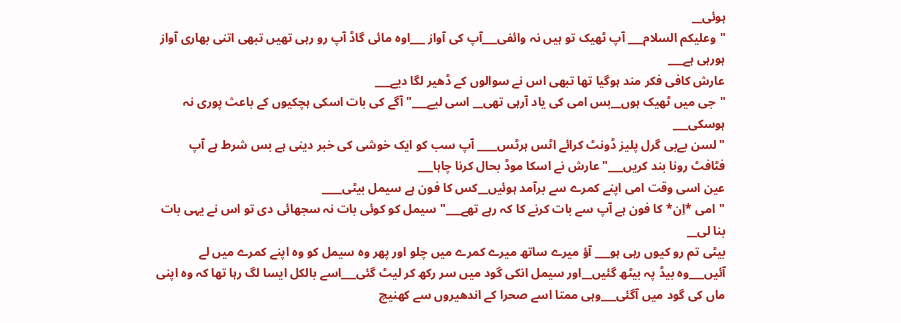ہوئی__
"وعلیکم السلام___ آپ ٹھیک تو ہیں نہ وائفی___آپ کی آواز ___اوه مائی گاڈ آپ رو رہی تھیں تبھی اتنی بھاری آواز ہورہی ہے___
عارش کافی فکر مند ہوگیا تھا تبھی اس نے سوالوں کے ڈھیر لگا دیے___
"جی میں ٹھیک ہوں__بس امی کی یاد آرہی تھی__ اسی لیے___" آگے کی بات اسکی ہچکیوں کے باعث پوری نہ ہوسکی___
"لسن بےبی گرل پلیز ڈونٹ کرائے اٹس ہرٹس____ آپ سب کو ایک خوشی کی خبر دینی ہے بس شرط ہے آپ فٹافٹ رونا بند کریں___"عارش نے اسکا موڈ بحال کرنا چاہا___
عین اسی وقت امی اپنے کمرے سے برآمد ہوئیں__کس کا فون ہے سیمل بیٹی____
"امی *اِن* کا فون ہے آپ سے بات کرنے کا کہ رہے تھے___" سیمل کو کوئی بات نہ سجھائی دی تو اس نے یہی بات بنا لی__
بیٹی تم رو کیوں رہی ہو___ آؤ میرے ساتھ میرے کمرے میں چلو اور پھر وه سیمل کو وه اپنے کمرے میں لے آئیں___وه بیڈ پہ بیٹھ گئیں__اور سیمل انکی گود میں سر رکھ کر لیٹ گئی___اسے بالکل ایسا لگ رہا تھا کہ وه اپنی ماں کی گود میں آگئی___وہی ممتا اسے صحرا کے اندھیروں سے کھنیچ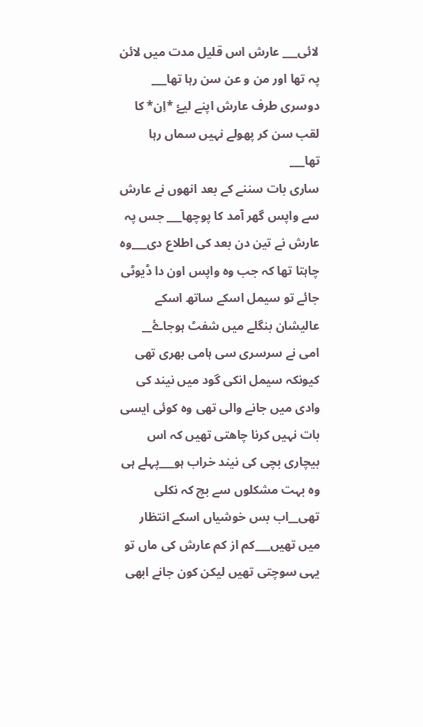لائی___ عارش اس قلیل مدت میں لائن پہ تھا اور من و عن سن رہا تھا___
دوسری طرف عارش اپنے لیۓ *اِن* کا لقب سن کر پھولے نہیں سماں رہا تھا___
ساری بات سننے کے بعد انھوں نے عارش سے واپس گھر آمد کا پوچھا___ جس پہ عارش نے تین دن بعد کی اطلاع دی___وه چاہتا تھا کہ جب وه واپس اون دا ڈیوٹی جائے تو سیمل اسکے ساتھ اسکے عالیشان بنگلے میں شفٹ ہوجاۓ__
امی نے سرسری سی ہامی بھری تھی کیونکہ سیمل انکی گود میں نیند کی وادی میں جانے والی تھی وه کوئی ایسی بات نہیں کرنا چاھتی تھیں کہ اس بیچاری بچی کی نیند خراب ہو___پہلے ہی وه بہت مشکلوں سے بچ کہ نکلی تھی__اب بس خوشیاں اسکے انتظار میں تھیں___کم از کم عارش کی ماں تو یہی سوچتی تھیں لیکن کون جانے ابھی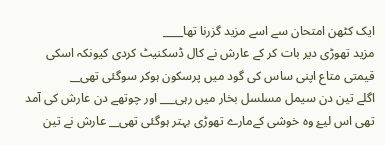ایک کٹھن امتحان سے اسے مزید گزرنا تھا____
مزید تھوڑی دیر بات کر کے عارش نے کال ڈسکنیٹ کردی کیونکہ اسکی قیمتی متاع اپنی ساس کی گود میں پرسکون ہوکر سوگئی تھی__
اگلے تین دن سیمل مسلسل بخار میں رہی___ اور چوتھے دن عارش کی آمد تھی اس لیۓ وه خوشی کےمارے تھوڑی بہتر ہوگئی تھی__ عارش نے تین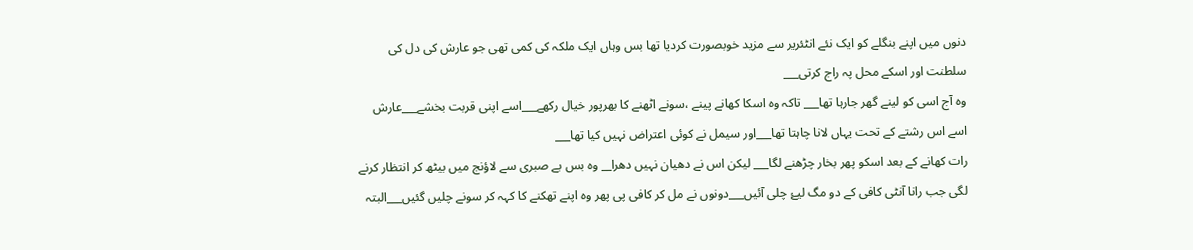دنوں میں اپنے بنگلے کو ایک نئے انٹئریر سے مزید خوبصورت کردیا تھا بس وہاں ایک ملکہ کی کمی تھی جو عارش کی دل کی سلطنت اور اسکے محل پہ راج کرتی___
وه آج اسی کو لینے گھر جارہا تھا___ تاکہ وه اسکا کھانے پینے ،سونے اٹھنے کا بھرپور خیال رکھے___اسے اپنی قربت بخشے___عارش اسے اس رشتے کے تحت یہاں لانا چاہتا تھا___اور سیمل نے کوئی اعتراض نہیں کیا تھا___
رات کھانے کے بعد اسکو پھر بخار چڑھنے لگا___ لیکن اس نے دھیان نہیں دھرا__ وه بس بے صبری سے لاؤنج میں بیٹھ کر انتظار کرنے لگی جب رانا آنٹی کافی کے دو مگ لیۓ چلی آئیں___دونوں نے مل کر کافی پی پھر وه اپنے تھکنے کا کہہ کر سونے چلیں گئیں___البتہ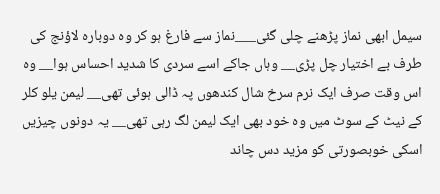سیمل ابھی نماز پڑھنے چلی گئی___نماز سے فارغ ہو کر وه دوباره لاؤنج کی طرف بے اختیار چل پڑی__ وہاں جاکے اسے سردی کا شدید احساس ہوا__ وه اس وقت صرف ایک نرم سرخ شال کندھوں پہ ڈالی ہوئی تھی__ لیمن یلو کلر کے نیٹ کے سوٹ میں وه خود بھی ایک لیمن لگ رہی تھی__ یہ دونوں چیزیں اسکی خوبصورتی کو مزید دس چاند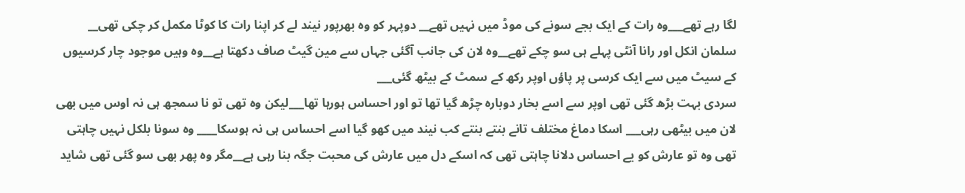لگا رہے تھے___وه رات کے ایک بجے سونے کی موڈ میں نہیں تھے__ دوپہر کو وه بھرپور نیند لے کر اپنا رات کا کوٹا مکمل کر چکی تھی__ سلمان انکل اور رانا آنٹی پہلے ہی سو چکے تھے__وه لان کی جانب آگئی جہاں سے مین گیٹ صاف دکھتا ہے__وه وہیں موجود چار کرسیوں کے سیٹ میں سے ایک کرسی پر پاؤں اوپر رکھ کے سمٹ کے بیٹھ گئی___
سردی بہت بڑھ گئی تھی اوپر سے اسے بخار دوباره چڑھ گیا تھا تو اور احساس ہورہا تھا___لیکن وه تھی تو نا سمجھ ہی نہ اوس میں بھی لان میں بیٹھی رہی___ اسکا دماغ مختلف تانے بنتے بنتے کب نیند میں کھو گیا اسے احساس ہی نہ ہوسکا____ وه سونا بلکل نہیں چاہتی تھی وه تو عارش کو یے احساس دلانا چاہتی تھی کہ اسکے دل میں عارش کی محبت جگہ بنا رہی ہے__مگر وه پھر بھی سو گئی تھی شاید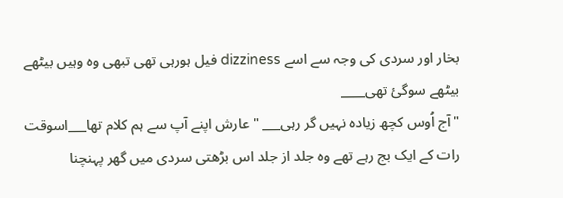بخار اور سردی کی وجہ سے اسے dizziness فیل ہورہی تھی تبھی وه وہیں بیٹھے بیٹھے سوگئ تھی____
"آج اُوس کچھ زیاده نہیں گر رہی___ " عارش اپنے آپ سے ہم کلام تھا___اسوقت رات کے ایک بج رہے تھے وه جلد از جلد اس بڑھتی سردی میں گھر پہنچنا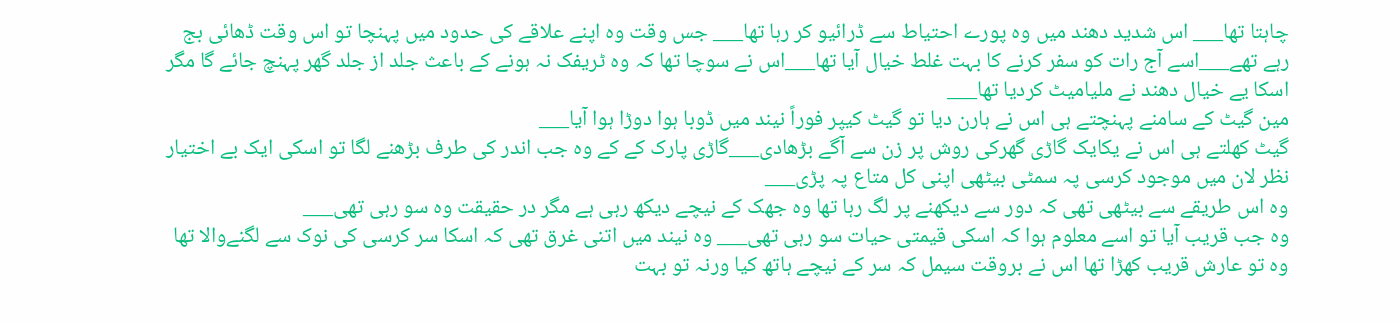چاہتا تھا___ اس شدید دھند میں وه پورے احتیاط سے ڈرائیو کر رہا تھا___ جس وقت وه اپنے علاقے کی حدود میں پہنچا تو اس وقت ڈھائی بج رہے تھے___اسے آج رات کو سفر کرنے کا بہت غلط خیال آیا تھا___اس نے سوچا تھا کہ وه ٹریفک نہ ہونے کے باعث جلد از جلد گھر پہنچ جائے گا مگر اسکا یے خیال دھند نے ملیامیٹ کردیا تھا___
مین گیٹ کے سامنے پہنچتے ہی اس نے ہارن دیا تو گیٹ کیپر فوراً نیند میں ڈوبا ہوا دوڑا ہوا آیا___
گیٹ کھلتے ہی اس نے یکایک گاڑی گھرکی روش پر زن سے آگے بڑھادی___گاڑی پارک کے کے وه جب اندر کی طرف بڑھنے لگا تو اسکی ایک بے اختیار نظر لان میں موجود کرسی پہ سمٹی بیٹھی اپنی کل متاع پہ پڑی___
وه اس طریقے سے بیٹھی تھی کہ دور سے دیکھنے پر لگ رہا تھا وه جھک کے نیچے دیکھ رہی ہے مگر در حقیقت وه سو رہی تھی___
وه جب قریب آیا تو اسے معلوم ہوا کہ اسکی قیمتی حیات سو رہی تھی___ وه نیند میں اتنی غرق تھی کہ اسکا سر کرسی کی نوک سے لگنےوالا تھا وه تو عارش قریب کھڑا تھا اس نے بروقت سیمل کہ سر کے نیچے ہاتھ کیا ورنہ تو بہت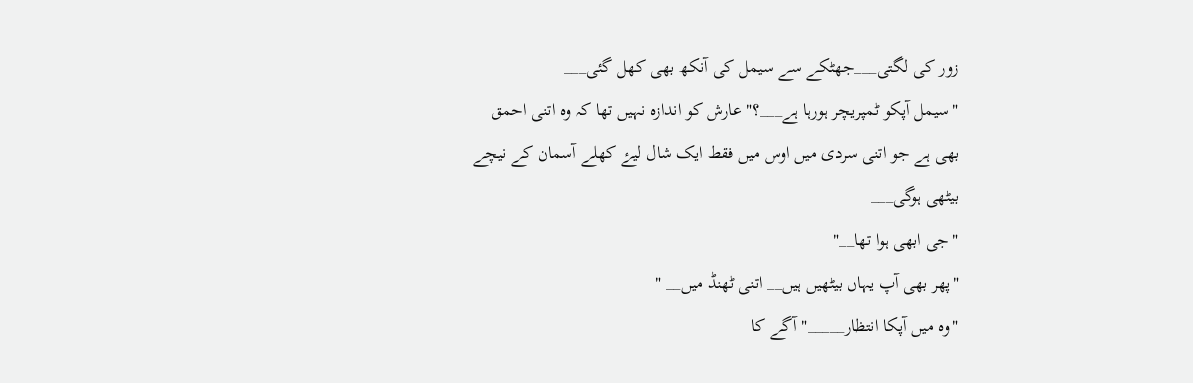زور کی لگتی___جھٹکے سے سیمل کی آنکھ بھی کھل گئی___
"سیمل آپکو ٹمپریچر ہورہا ہے___؟" عارش کو اندازه نہیں تھا کہ وه اتنی احمق بھی ہے جو اتنی سردی میں اوس میں فقط ایک شال لیۓ کھلے آسمان کے نیچے بیٹھی ہوگی___
"جی ابھی ہوا تھا__"
"پھر بھی آپ یہاں بیٹھیں ہیں__ اتنی ٹھنڈ میں__ "
"وه میں آپکا انتظار_____" آگے کا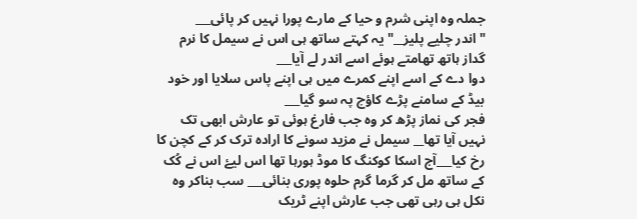جملہ وه اپنی شرم و حیا کے مارے پورا نہیں کر پائی___
"اندر چلیے پلیز__" یہ کہتے ساتھ ہی اس نے سیمل کا نرم گداز ہاتھ تھامتے ہوئے اسے اندر لے آیا___
دوا دے کے اسے اپنے کمرے میں ہی اپنے پاس سلایا اور خود بیڈ کے سامنے پڑے کاؤچ پہ سو گیا___
فجر کی نماز پڑھ کر وه جب فارغ ہوئی تو عارش ابھی تک نہیں آیا تھا__ سیمل نے مزید سونے کا اراده ترک کر کے کچن کا رخ کیا___آج اسکا کوکنگ کا موڈ ہورہا تھا اس لیۓ اس نے کُک کے ساتھ مل کر گرما گرم حلوه پوری بنائی___ سب بناکر وه نکل ہی رہی تھی جب عارش اپنے ٹریک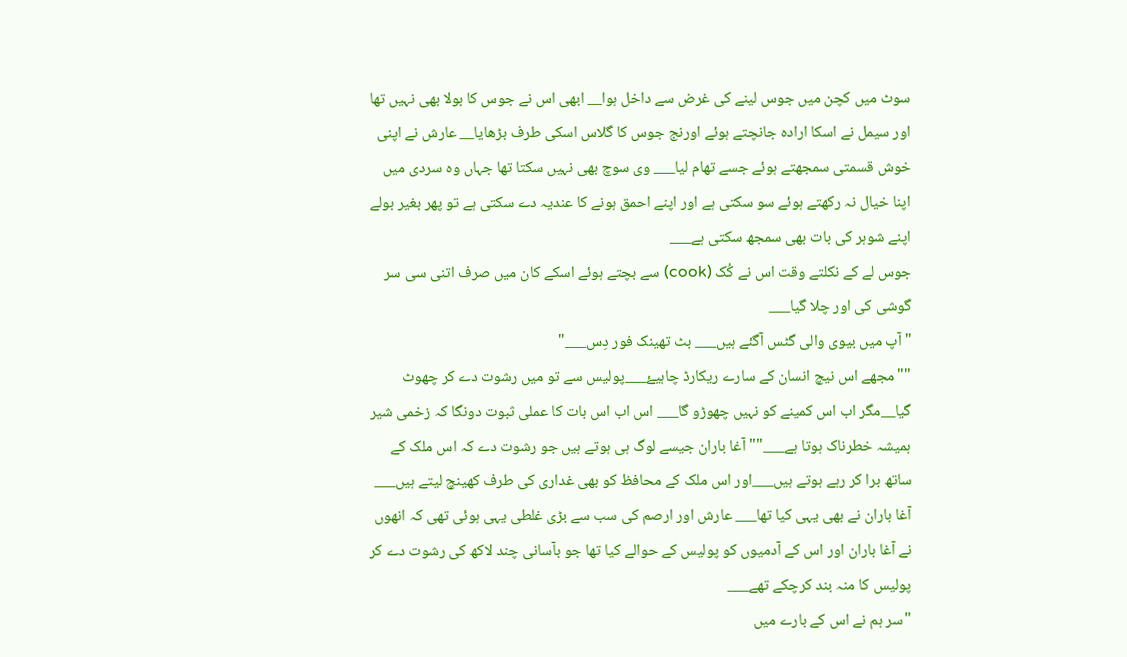سوٹ میں کچن میں جوس لینے کی غرض سے داخل ہوا__ ابھی اس نے جوس کا بولا بھی نہیں تھا اور سیمل نے اسکا اراده جانچتے ہوئے اورنج جوس کا گلاس اسکی طرف بڑھایا__ عارش نے اپنی خوش قسمتی سمجھتے ہوئے جسے تھام لیا___ وی سوچ بھی نہیں سکتا تھا جہاں وه سردی میں اپنا خیال نہ رکھتے ہوئے سو سکتی ہے اور اپنے احمق ہونے کا عندیہ دے سکتی ہے تو پھر بغیر بولے اپنے شوہر کی بات بھی سمجھ سکتی ہے___
جوس لے کے نکلتے وقت اس نے کُک (cook) سے بچتے ہوئے اسکے کان میں صرف اتنی سی سر گوشی کی اور چلا گیا___
"آپ میں بیوی والی گٹس آگئے ہیں___ بٹ تھینک فور دِس___"
""مجھے اس نیچ انسان کے سارے ریکارڈ چاہیۓ___پولیس سے تو میں رشوت دے کر چھوٹ گیا__مگر اب اس کمینے کو نہیں چھوڑو گا___ اس اب اس بات کا عملی ثبوت دونگا کہ زخمی شیر ہمیشہ خطرناک ہوتا ہے___"" آغا باران جیسے لوگ ہی ہوتے ہیں جو رشوت دے کہ اس ملک کے ساتھ برا کر رہے ہوتے ہیں___اور اس ملک کے محافظ کو بھی غداری کی طرف کھینچ لیتے ہیں___ آغا باران نے بھی یہی کیا تھا___ عارش اور ارصم کی سب سے بڑی غلطی یہی ہوئی تھی کہ انھوں نے آغا باران اور اس کے آدمیوں کو پولیس کے حوالے کیا تھا جو بآسانی چند لاکھ کی رشوت دے کر پولیس کا منہ بند کرچکے تھے___
"سر ہم نے اس کے بارے میں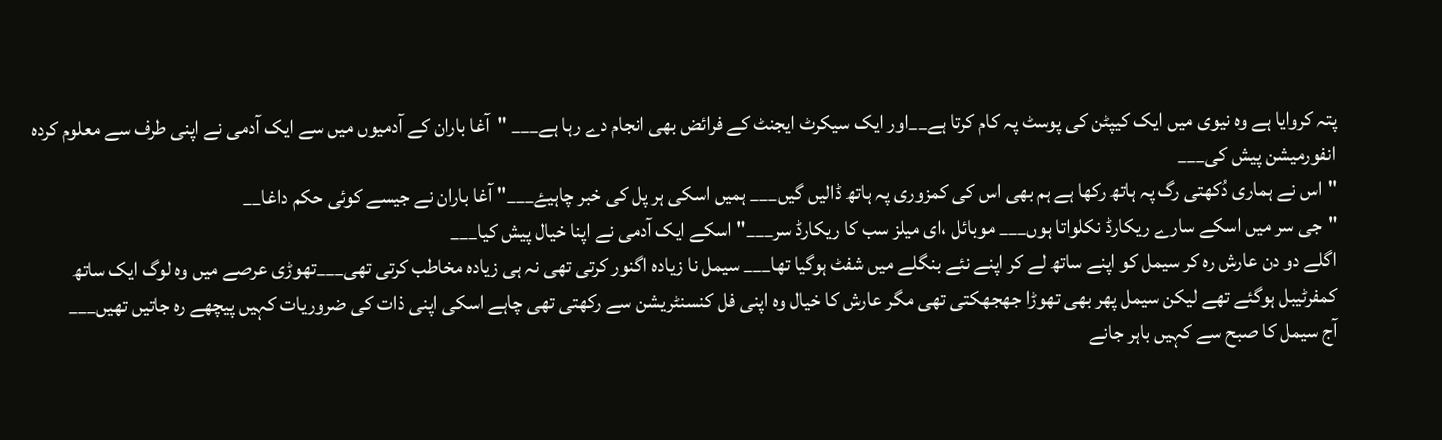پتہ کروایا ہے وه نیوی میں ایک کیپٹن کی پوسٹ پہ کام کرتا ہے__اور ایک سیکرٹ ایجنٹ کے فرائض بھی انجام دے رہا ہے___ "آغا باران کے آدمیوں میں سے ایک آدمی نے اپنی طرف سے معلوم کرده انفورمیشن پیش کی___
"اس نے ہماری دُکھتی رگ پہ ہاتھ رکھا ہے ہم بھی اس کی کمزوری پہ ہاتھ ڈالیں گیں___ ہمیں اسکی ہر پل کی خبر چاہیۓ___" آغا باران نے جیسے کوئی حکم داغا__
"جی سر میں اسکے سارے ریکارڈ نکلواتا ہوں___ موبائل ،ای میلز سب کا ریکارڈ سر___" اسکے ایک آدمی نے اپنا خیال پیش کیا___
اگلے دو دن عارش ره کر سیمل کو اپنے ساتھ لے کر اپنے نئے بنگلے میں شفٹ ہوگیا تھا___ سیمل نا زیاده اگنور کرتی تھی نہ ہی زیاده مخاطب کرتی تھی___تھوڑی عرصے میں وه لوگ ایک ساتھ کمفرٹیبل ہوگئے تھے لیکن سیمل پھر بھی تھوڑا جھجھکتی تھی مگر عارش کا خیال وه اپنی فل کنسنٹریشن سے رکھتی تھی چاہے اسکی اپنی ذات کی ضروریات کہیں پیچھے ره جاتیں تھیں___
آج سیمل کا صبح سے کہیں باہر جانے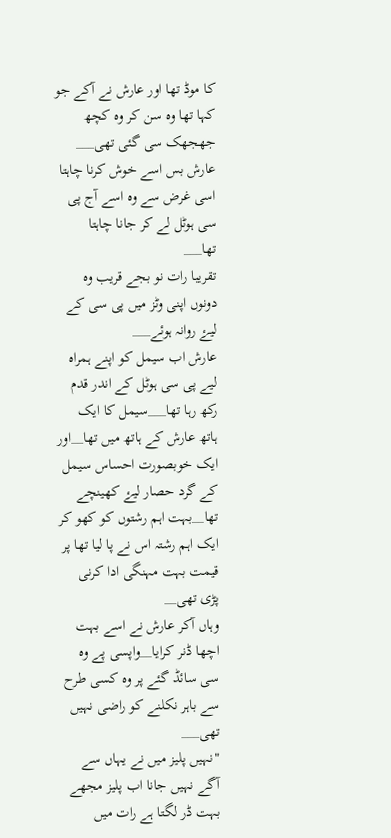کا موڈ تھا اور عارش نے آکے جو کہا تھا وه سن کر وه کچھ جھجھک سی گئی تھی___ عارش بس اسے خوش کرنا چاہتا اسی غرض سے وه اسے آج پی سی ہوٹل لے کر جانا چاہتا تھا___
تقریبا رات نو بجے قریب وه دونوں اپنی وٹز میں پی سی کے لیۓ روانہ ہوئے___
عارش اب سیمل کو اپنے ہمراه لیے پی سی ہوٹل کے اندر قدم رکھ رہا تھا___سیمل کا ایک ہاتھ عارش کے ہاتھ میں تھا__اور ایک خوبصورت احساس سیمل کے گرد حصار لیۓ کھینچے تھا__بہت اہم رشتوں کو کھو کر ایک اہم رشتہ اس نے پا لیا تھا پر قیمت بہت مہنگی ادا کرنی پڑی تھی__
وہاں آکر عارش نے اسے بہت اچھا ڈنر کرایا__واپسی پے وه سی سائڈ گئے پر وه کسی طرح سے باہر نکلنے کو راضی نہیں تھی___
"نہیں پلیز میں نے یہاں سے آگے نہیں جانا اب پلیز مجھے بہت ڈر لگتا ہے رات میں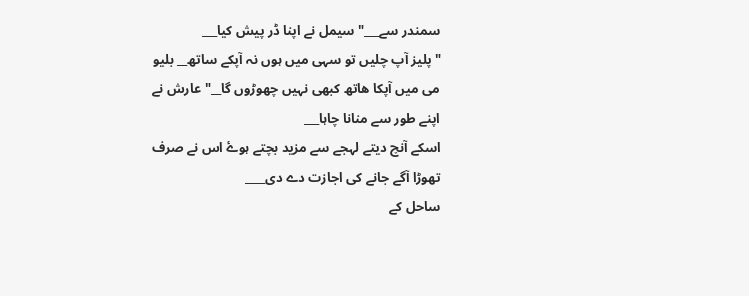سمندر سے___" سیمل نے اپنا ڈر پیش کیا___
"پلیز آپ چلیں تو سہی میں ہوں نہ آپکے ساتھ__ بلیو می میں آپکا ھاتھ کبھی نہیں چھوڑوں گا__"عارش نے اپنے طور سے منانا چاہا___
اسکے آنچ دیتے لہجے سے مزید بچتے ہوۓ اس نے صرف تھوڑا آگے جانے کی اجازت دے دی____
ساحل کے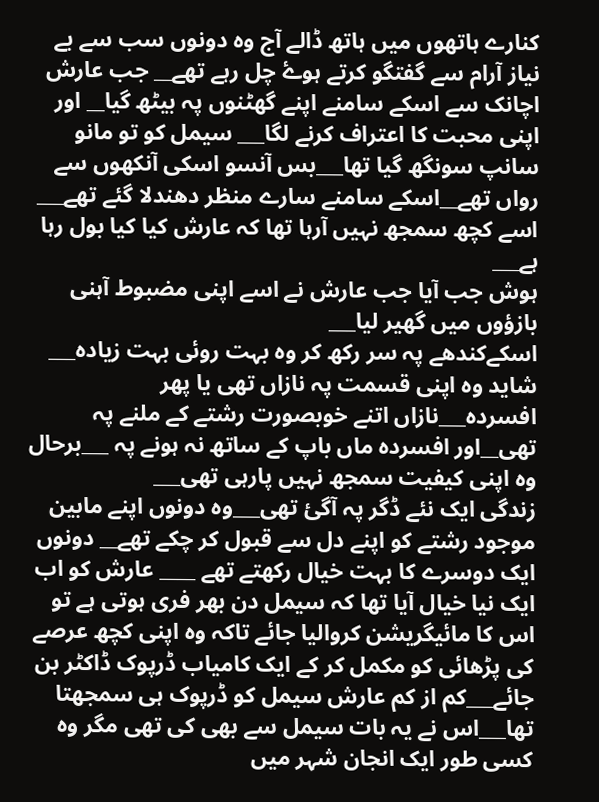کنارے ہاتھوں میں ہاتھ ڈالے آج وه دونوں سب سے بے نیاز آرام سے گفتگو کرتے ہوۓ چل رہے تھے__ جب عارش اچانک سے اسکے سامنے اپنے گھٹنوں پہ بیٹھ گیا__ اور اپنی محبت کا اعتراف کرنے لگا___ سیمل کو تو مانو سانپ سونگھ گیا تھا___بس آنسو اسکی آنکھوں سے رواں تھے__اسکے سامنے سارے منظر دھندلا گئے تھے___ اسے کچھ سمجھ نہیں آرہا تھا کہ عارش کیا کیا بول رہا ہے___
ہوش جب آیا جب عارش نے اسے اپنی مضبوط آہنی بازؤوں میں گھیر لیا___
اسکےکندھے پہ سر رکھ کر وه بہت روئی بہت زیاده___ شاید وه اپنی قسمت پہ نازاں تھی یا پھر افسرده___نازاں اتنے خوبصورت رشتے کے ملنے پہ تھی__اور افسرده ماں باپ کے ساتھ نہ ہونے پہ ___برحال وه اپنی کیفیت سمجھ نہیں پارہی تھی___
زندگی ایک نئے ڈگر پہ آگئ تھی___وه دونوں اپنے مابین موجود رشتے کو اپنے دل سے قبول کر چکے تھے__ دونوں ایک دوسرے کا بہت خیال رکھتے تھے ____ عارش کو اب ایک نیا خیال آیا تھا کہ سیمل دن بھر فری ہوتی ہے تو اس کا مائیگریشن کروالیا جائے تاکہ وه اپنی کچھ عرصے کی پڑھائی کو مکمل کر کے ایک کامیاب ڈرپوک ڈاکٹر بن جائے___کم از کم عارش سیمل کو ڈرپوک ہی سمجھتا تھا___اس نے یہ بات سیمل سے بھی کی تھی مگر وه کسی طور ایک انجان شہر میں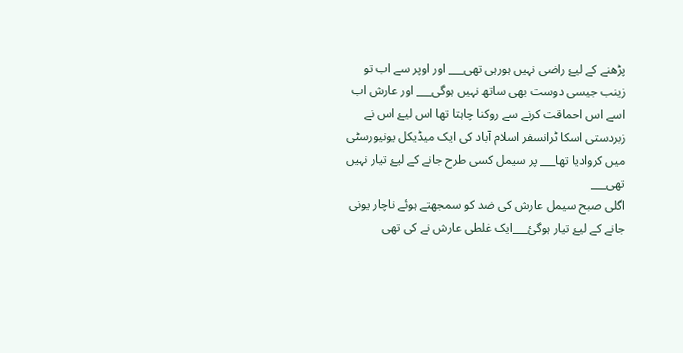پڑھنے کے لیۓ راضی نہیں ہورہی تھی___ اور اوپر سے اب تو زینب جیسی دوست بھی ساتھ نہیں ہوگی___ اور عارش اب اسے اس احماقت کرنے سے روکنا چاہتا تھا اس لیۓ اس نے زبردستی اسکا ٹرانسفر اسلام آباد کی ایک میڈیکل یونیورسٹی میں کروادیا تھا___ پر سیمل کسی طرح جانے کے لیۓ تیار نہیں تھی___
اگلی صبح سیمل عارش کی ضد کو سمجھتے ہوئے ناچار یونی جانے کے لیۓ تیار ہوگئ___ایک غلطی عارش نے کی تھی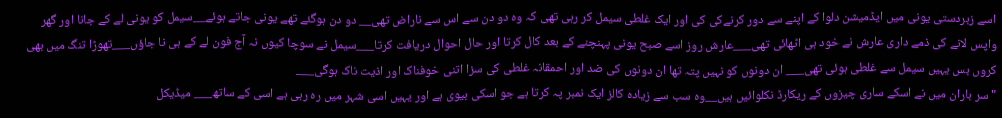اسے زبردستی یونی میں ایڈمیشن دلوا کے اپنے سے دور کرنےکی کی اور ایک غلطی سیمل کر رہی تھی کہ وه دو دن سے اس سے ناراض تھی__ دو دن ہوگئے تھے یونی جاتے ہوئے__سیمل کو یونی لے کے جانا اور گھر واپس لانے کی ذمے داری عارش نے خود ہی اٹھائی تھی___عارش روز اسے صبح یونی پہنچنے کے بعد کال کرتا اور حال احوال دریافت کرتا___سیمل نے سوچا کیوں نہ آج فون لے کے ہی نا جاؤں___تھوڑا تنگ میں بھی کروں بس یہیں سیمل سے غلطی ہوئی تھی___ ان دونوں کو نہیں پتہ تھا ان دونوں کی ضد اور احمقانہ غلطی کی سزا اتنی خوفناک اور اذیت ناک ہوگی___
"سر باران میں نے اسکے ساری چیزوں کے ریکارڈ نکلوائیں ہیں__وه سب سے زیاده کالز ایک نمبر پہ کرتا ہے جو اسکی بیوی ہے اور یہیں اسی شہر میں ره رہی ہے اسی کے ساتھ___ میڈیکل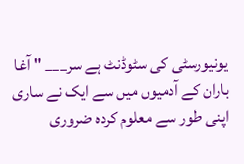یونیورسٹی کی سٹوڈنٹ ہے سر___ " آغا باران کے آدمیوں میں سے ایک نے ساری اپنی طور سے معلوم کرده ضروری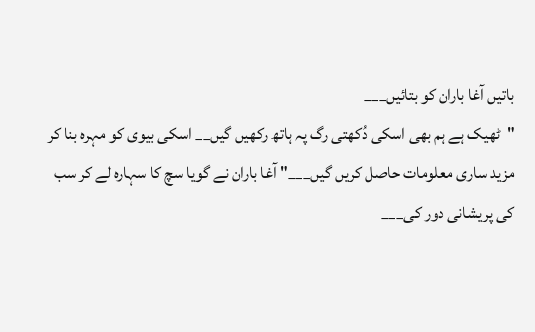باتیں آغا باران کو بتائیں___
"ٹھیک ہے ہم بھی اسکی دُکھتی رگ پہ ہاتھ رکھیں گیں__ اسکی بیوی کو مہره بنا کر مزید ساری معلومات حاصل کریں گیں___" آغا باران نے گویا سچ کا سہاره لے کر سب کی پریشانی دور کی___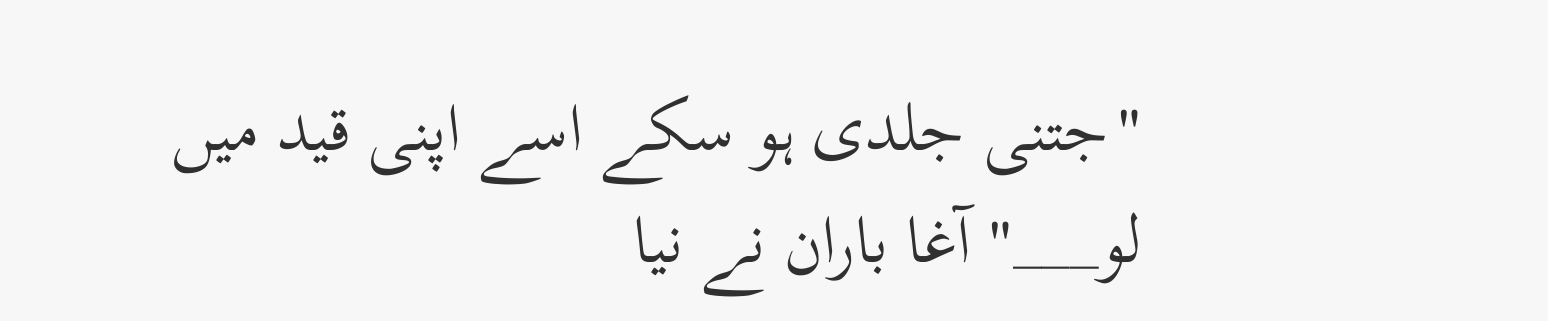"جتنی جلدی ہو سکے اسے اپنی قید میں لو___"آغا باران نے نیا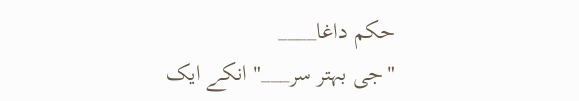حکم داغا____
"جی بہتر سر___" انکے ایک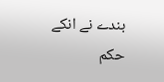بندے نے انکے حکم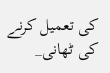کی تعمیل کرنے کی ٹھانی_